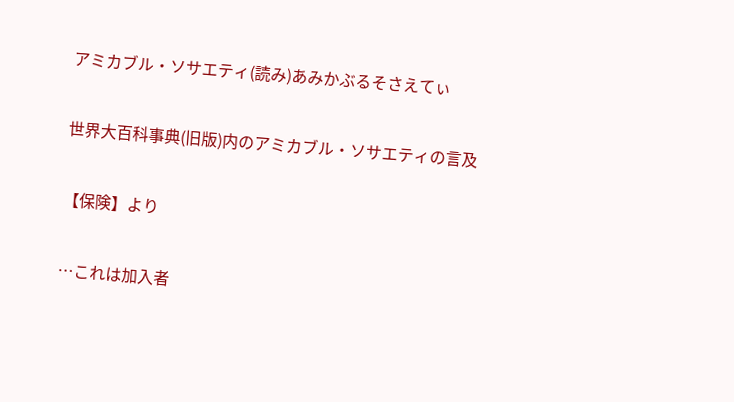アミカブル・ソサエティ(読み)あみかぶるそさえてぃ

世界大百科事典(旧版)内のアミカブル・ソサエティの言及

【保険】より

…これは加入者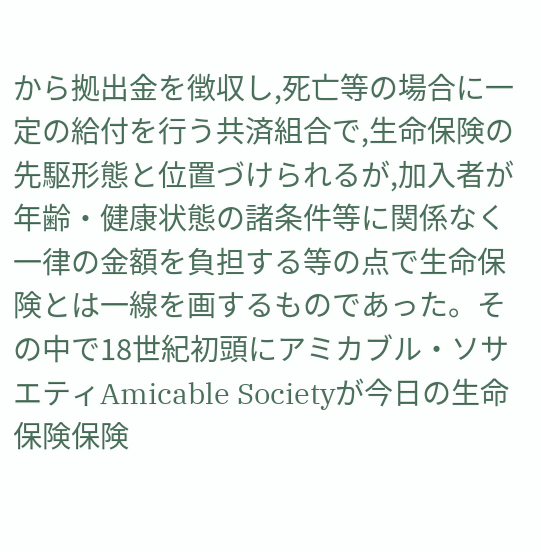から拠出金を徴収し,死亡等の場合に一定の給付を行う共済組合で,生命保険の先駆形態と位置づけられるが,加入者が年齢・健康状態の諸条件等に関係なく一律の金額を負担する等の点で生命保険とは一線を画するものであった。その中で18世紀初頭にアミカブル・ソサエティAmicable Societyが今日の生命保険保険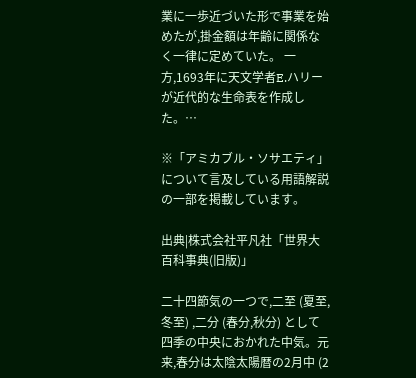業に一歩近づいた形で事業を始めたが,掛金額は年齢に関係なく一律に定めていた。 一方,1693年に天文学者E.ハリーが近代的な生命表を作成した。…

※「アミカブル・ソサエティ」について言及している用語解説の一部を掲載しています。

出典|株式会社平凡社「世界大百科事典(旧版)」

二十四節気の一つで,二至 (夏至,冬至) ,二分 (春分,秋分) として四季の中央におかれた中気。元来,春分は太陰太陽暦の2月中 (2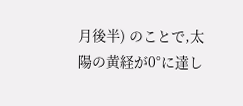月後半) のことで,太陽の黄経が0°に達し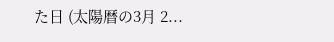た日 (太陽暦の3月 2...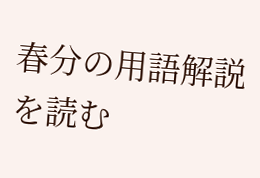春分の用語解説を読む